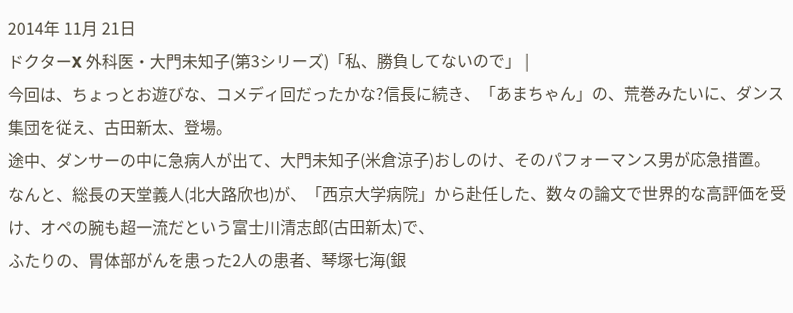2014年 11月 21日
ドクターX 外科医・大門未知子(第3シリーズ)「私、勝負してないので」 |
今回は、ちょっとお遊びな、コメディ回だったかな?信長に続き、「あまちゃん」の、荒巻みたいに、ダンス集団を従え、古田新太、登場。
途中、ダンサーの中に急病人が出て、大門未知子(米倉涼子)おしのけ、そのパフォーマンス男が応急措置。
なんと、総長の天堂義人(北大路欣也)が、「西京大学病院」から赴任した、数々の論文で世界的な高評価を受け、オペの腕も超一流だという富士川清志郎(古田新太)で、
ふたりの、胃体部がんを患った2人の患者、琴塚七海(銀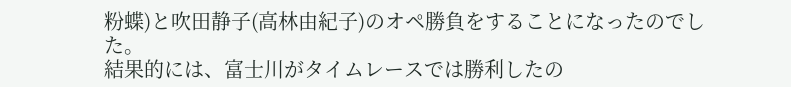粉蝶)と吹田静子(高林由紀子)のオペ勝負をすることになったのでした。
結果的には、富士川がタイムレースでは勝利したの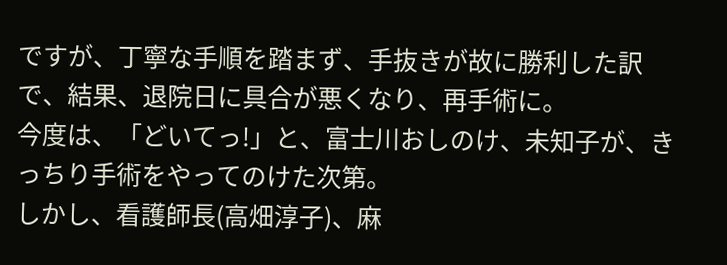ですが、丁寧な手順を踏まず、手抜きが故に勝利した訳で、結果、退院日に具合が悪くなり、再手術に。
今度は、「どいてっ!」と、富士川おしのけ、未知子が、きっちり手術をやってのけた次第。
しかし、看護師長(高畑淳子)、麻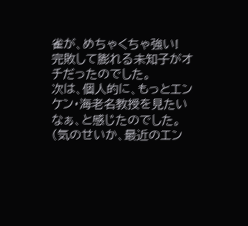雀が、めちゃくちゃ強い!
完敗して膨れる未知子がオチだったのでした。
次は、個人的に、もっとエンケン・海老名教授を見たいなぁ、と感じたのでした。(気のせいか、最近のエン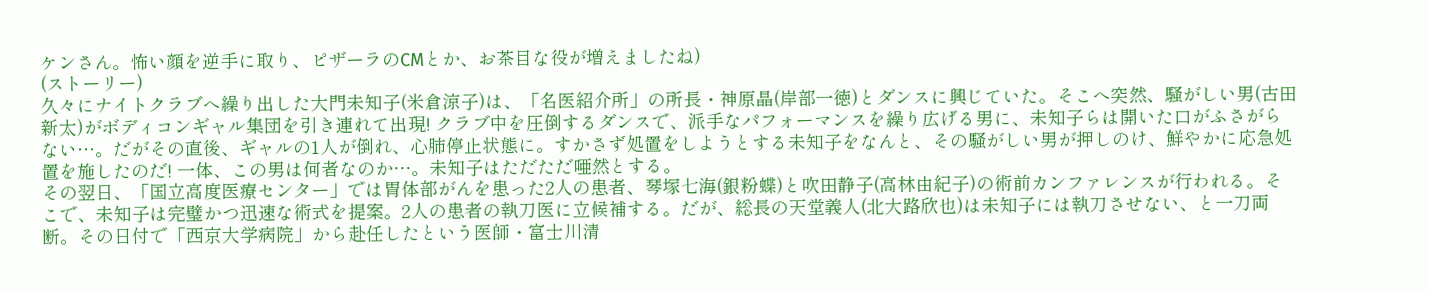ケンさん。怖い顔を逆手に取り、ピザーラのCMとか、お茶目な役が増えましたね)
(ストーリー)
久々にナイトクラブへ繰り出した大門未知子(米倉涼子)は、「名医紹介所」の所長・神原晶(岸部一徳)とダンスに興じていた。そこへ突然、騒がしい男(古田新太)がボディコンギャル集団を引き連れて出現! クラブ中を圧倒するダンスで、派手なパフォーマンスを繰り広げる男に、未知子らは開いた口がふさがらない…。だがその直後、ギャルの1人が倒れ、心肺停止状態に。すかさず処置をしようとする未知子をなんと、その騒がしい男が押しのけ、鮮やかに応急処置を施したのだ! 一体、この男は何者なのか…。未知子はただただ唖然とする。
その翌日、「国立高度医療センター」では胃体部がんを患った2人の患者、琴塚七海(銀粉蝶)と吹田静子(高林由紀子)の術前カンファレンスが行われる。そこで、未知子は完璧かつ迅速な術式を提案。2人の患者の執刀医に立候補する。だが、総長の天堂義人(北大路欣也)は未知子には執刀させない、と一刀両断。その日付で「西京大学病院」から赴任したという医師・富士川清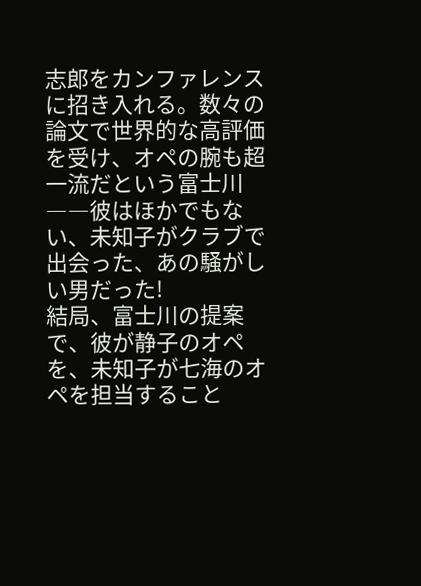志郎をカンファレンスに招き入れる。数々の論文で世界的な高評価を受け、オペの腕も超一流だという富士川――彼はほかでもない、未知子がクラブで出会った、あの騒がしい男だった!
結局、富士川の提案で、彼が静子のオペを、未知子が七海のオペを担当すること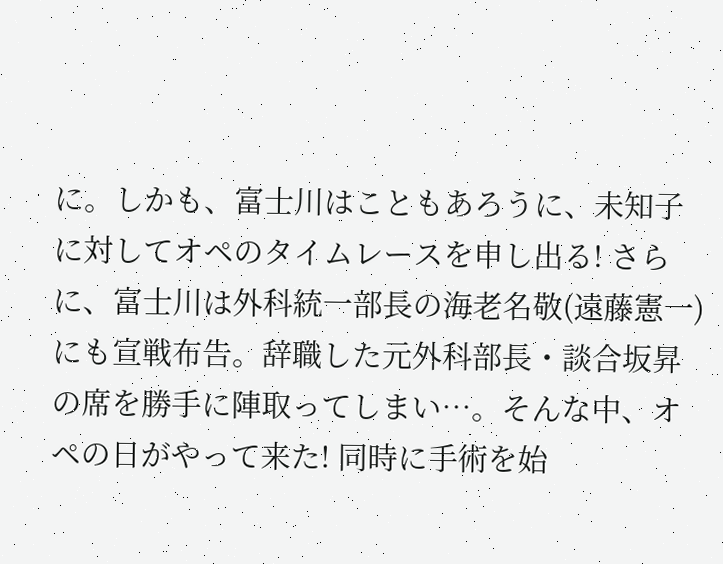に。しかも、富士川はこともあろうに、未知子に対してオペのタイムレースを申し出る! さらに、富士川は外科統一部長の海老名敬(遠藤憲一)にも宣戦布告。辞職した元外科部長・談合坂昇の席を勝手に陣取ってしまい…。そんな中、オペの日がやって来た! 同時に手術を始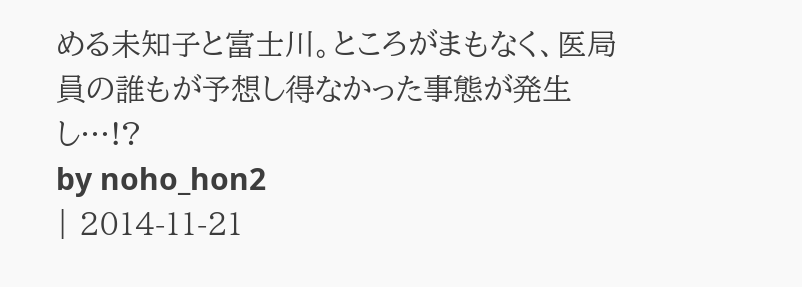める未知子と富士川。ところがまもなく、医局員の誰もが予想し得なかった事態が発生し…!?
by noho_hon2
| 2014-11-21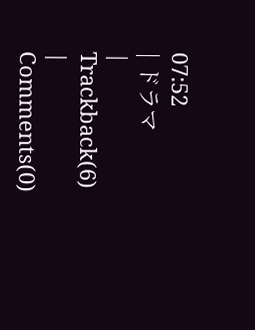07:52
| ドラマ
|
Trackback(6)
|
Comments(0)